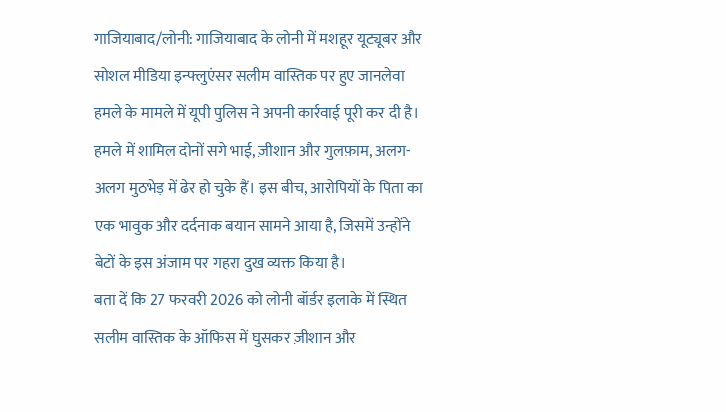गाजियाबाद/लोनी: गाजियाबाद के लोनी में मशहूर यूट्यूबर और सोशल मीडिया इन्फ्लुएंसर सलीम वास्तिक पर हुए जानलेवा हमले के मामले में यूपी पुलिस ने अपनी कार्रवाई पूरी कर दी है। हमले में शामिल दोनों सगे भाई, ज़ीशान और गुलफ़ाम, अलग-अलग मुठभेड़ में ढेर हो चुके हैं। इस बीच, आरोपियों के पिता का एक भावुक और दर्दनाक बयान सामने आया है, जिसमें उन्होंने बेटों के इस अंजाम पर गहरा दुख व्यक्त किया है।
बता दें कि 27 फरवरी 2026 को लोनी बॉर्डर इलाके में स्थित सलीम वास्तिक के ऑफिस में घुसकर ज़ीशान और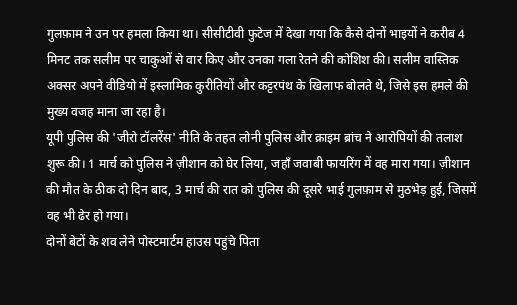गुलफ़ाम ने उन पर हमला किया था। सीसीटीवी फुटेज में देखा गया कि कैसे दोनों भाइयों ने करीब 4 मिनट तक सलीम पर चाकुओं से वार किए और उनका गला रेतने की कोशिश की। सलीम वास्तिक अक्सर अपने वीडियो में इस्लामिक कुरीतियों और कट्टरपंथ के खिलाफ बोलते थे, जिसे इस हमले की मुख्य वजह माना जा रहा है।
यूपी पुलिस की 'जीरो टॉलरेंस' नीति के तहत लोनी पुलिस और क्राइम ब्रांच ने आरोपियों की तलाश शुरू की। 1 मार्च को पुलिस ने ज़ीशान को घेर लिया, जहाँ जवाबी फायरिंग में वह मारा गया। ज़ीशान की मौत के ठीक दो दिन बाद, 3 मार्च की रात को पुलिस की दूसरे भाई गुलफ़ाम से मुठभेड़ हुई, जिसमें वह भी ढेर हो गया।
दोनों बेटों के शव लेने पोस्टमार्टम हाउस पहुंचे पिता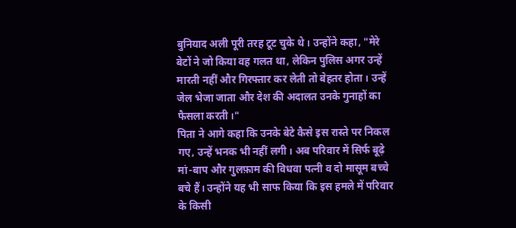बुनियाद अली पूरी तरह टूट चुके थे। उन्होंने कहा, "मेरे बेटों ने जो किया वह गलत था, लेकिन पुलिस अगर उन्हें मारती नहीं और गिरफ्तार कर लेती तो बेहतर होता। उन्हें जेल भेजा जाता और देश की अदालत उनके गुनाहों का फैसला करती।"
पिता ने आगे कहा कि उनके बेटे कैसे इस रास्ते पर निकल गए, उन्हें भनक भी नहीं लगी। अब परिवार में सिर्फ बूढ़े मां-बाप और गुलफ़ाम की विधवा पत्नी व दो मासूम बच्चे बचे हैं। उन्होंने यह भी साफ किया कि इस हमले में परिवार के किसी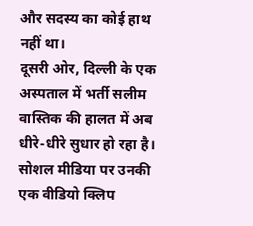और सदस्य का कोई हाथ नहीं था।
दूसरी ओर, दिल्ली के एक अस्पताल में भर्ती सलीम वास्तिक की हालत में अब धीरे-धीरे सुधार हो रहा है। सोशल मीडिया पर उनकी एक वीडियो क्लिप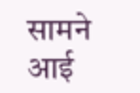सामने आई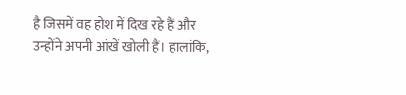है जिसमें वह होश में दिख रहे हैं और उन्होंने अपनी आंखें खोली हैं। हालांकि,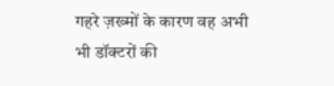गहरे ज़ख्मों के कारण वह अभी भी डॉक्टरों की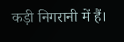कड़ी निगरानी में हैं।